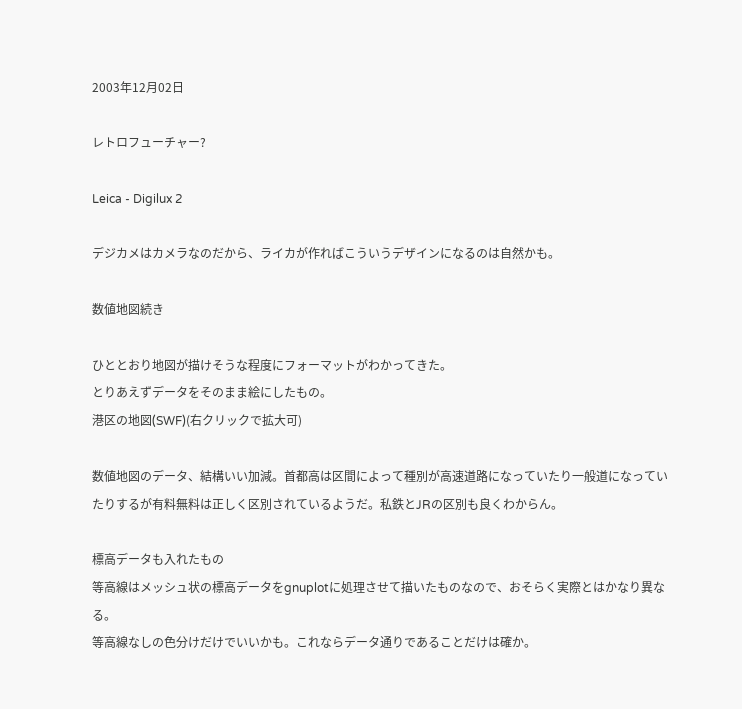2003年12月02日

レトロフューチャー?

Leica - Digilux 2

デジカメはカメラなのだから、ライカが作ればこういうデザインになるのは自然かも。

数値地図続き

ひととおり地図が描けそうな程度にフォーマットがわかってきた。
とりあえずデータをそのまま絵にしたもの。
港区の地図(SWF)(右クリックで拡大可)

数値地図のデータ、結構いい加減。首都高は区間によって種別が高速道路になっていたり一般道になっていたりするが有料無料は正しく区別されているようだ。私鉄とJRの区別も良くわからん。

標高データも入れたもの
等高線はメッシュ状の標高データをgnuplotに処理させて描いたものなので、おそらく実際とはかなり異なる。
等高線なしの色分けだけでいいかも。これならデータ通りであることだけは確か。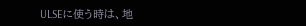ULSEに使う時は、地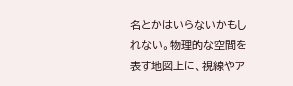名とかはいらないかもしれない。物理的な空間を表す地図上に、視線やア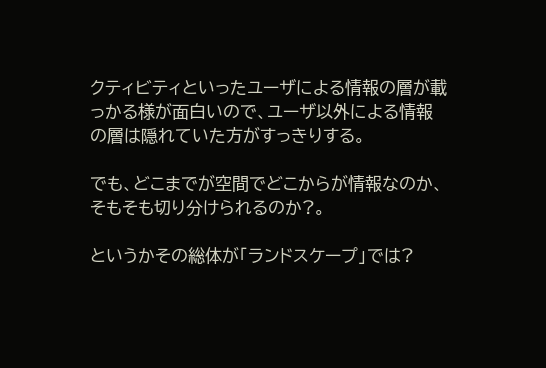クティビティといったユーザによる情報の層が載っかる様が面白いので、ユーザ以外による情報の層は隠れていた方がすっきりする。

でも、どこまでが空間でどこからが情報なのか、そもそも切り分けられるのか?。

というかその総体が「ランドスケープ」では?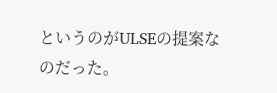というのがULSEの提案なのだった。